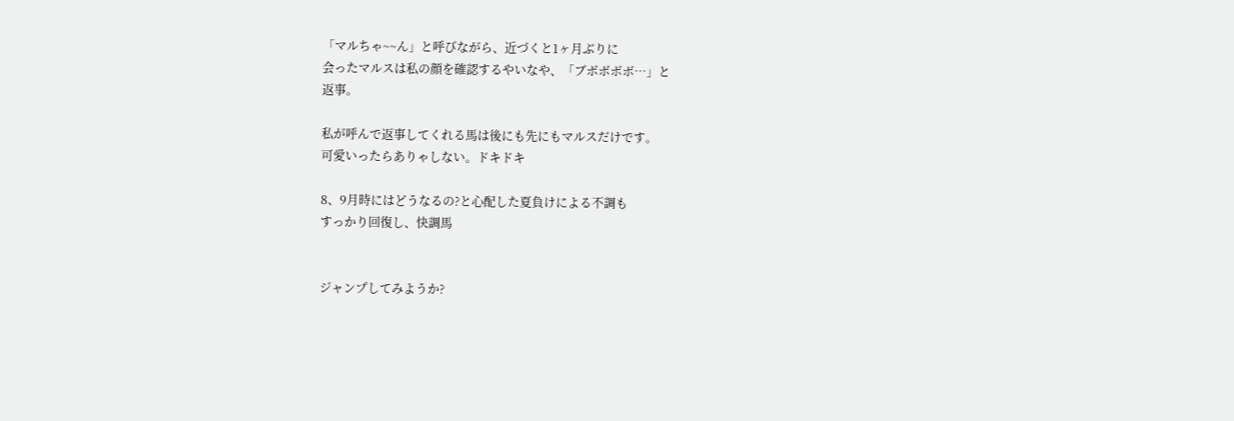「マルちゃ~~ん」と呼びながら、近づくと1ヶ月ぶりに
会ったマルスは私の顔を確認するやいなや、「ブボボボボ…」と
返事。

私が呼んで返事してくれる馬は後にも先にもマルスだけです。
可愛いったらありゃしない。ドキドキ

8、9月時にはどうなるの?と心配した夏負けによる不調も
すっかり回復し、快調馬


ジャンプしてみようか?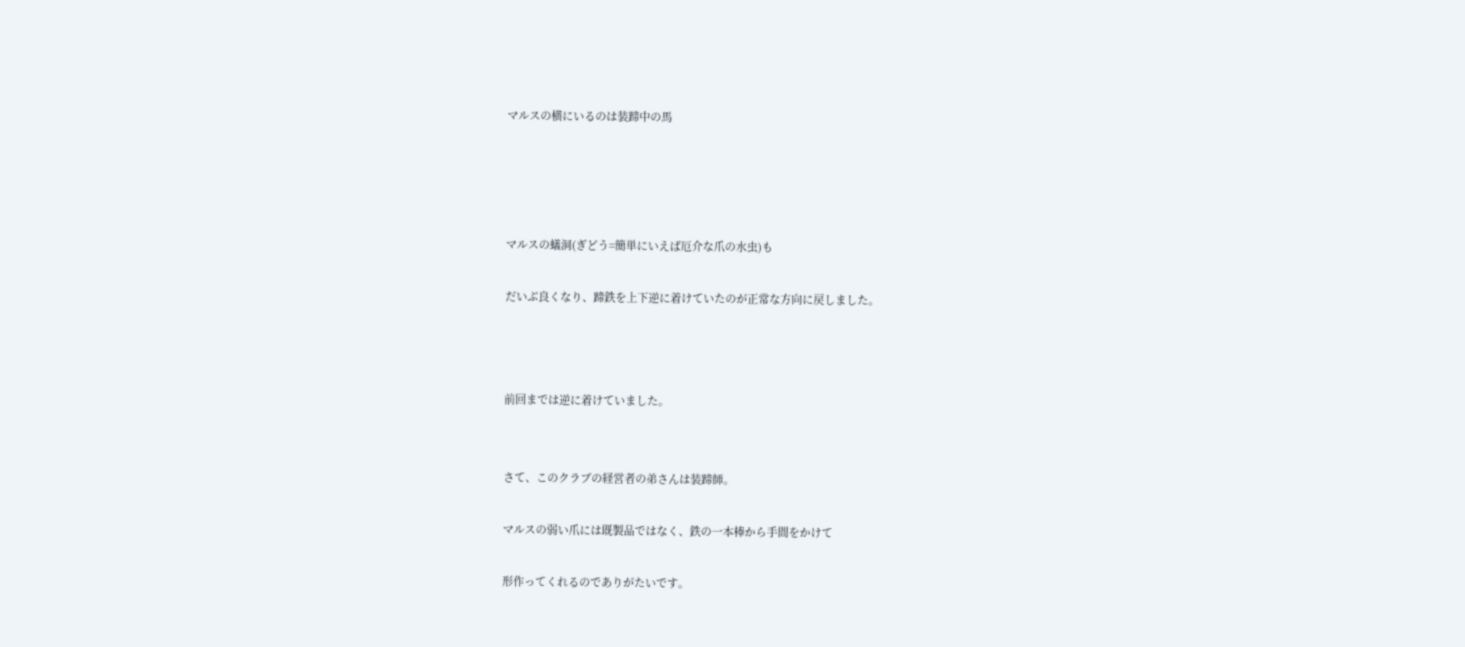マルスの横にいるのは装蹄中の馬




マルスの蟻洞(ぎどう=簡単にいえば厄介な爪の水虫)も

だいぶ良くなり、蹄鉄を上下逆に着けていたのが正常な方向に戻しました。



前回までは逆に着けていました。


さて、このクラブの経営者の弟さんは装蹄師。

マルスの弱い爪には既製品ではなく、鉄の一本棒から手間をかけて

形作ってくれるのでありがたいです。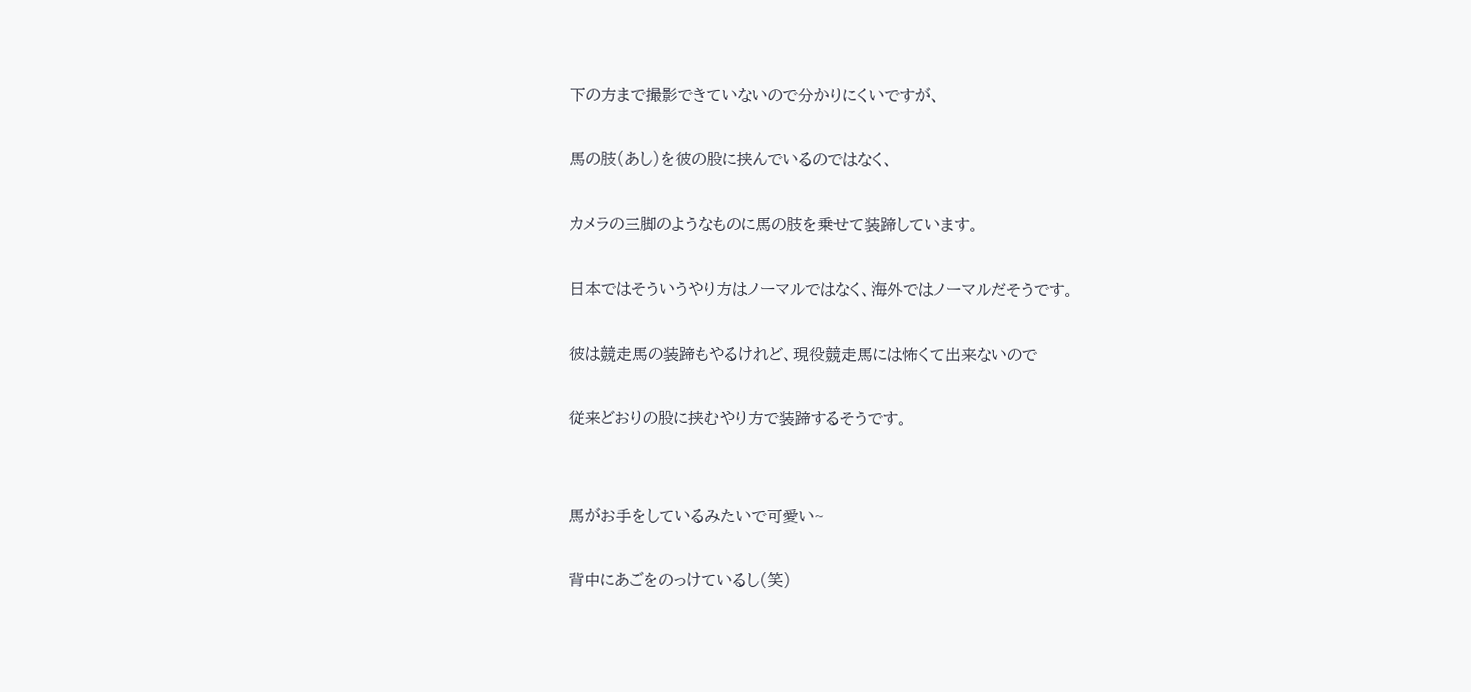下の方まで撮影できていないので分かりにくいですが、

馬の肢(あし)を彼の股に挟んでいるのではなく、

カメラの三脚のようなものに馬の肢を乗せて装蹄しています。

日本ではそういうやり方はノーマルではなく、海外ではノーマルだそうです。

彼は競走馬の装蹄もやるけれど、現役競走馬には怖くて出来ないので

従来どおりの股に挟むやり方で装蹄するそうです。


馬がお手をしているみたいで可愛い~

背中にあごをのっけているし(笑)